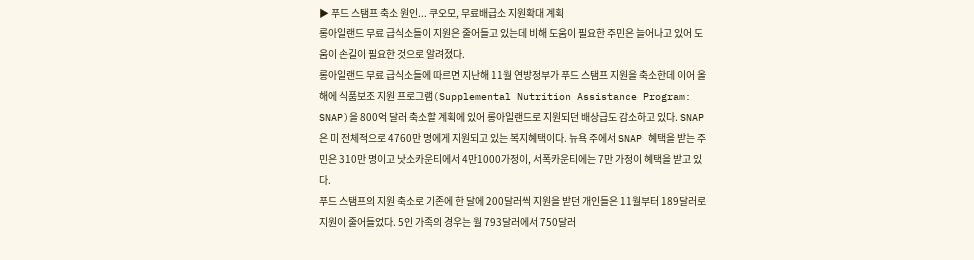▶ 푸드 스탬프 축소 원인... 쿠오모, 무료배급소 지원확대 계획
롱아일랜드 무료 급식소들이 지원은 줄어들고 있는데 비해 도움이 필요한 주민은 늘어나고 있어 도움이 손길이 필요한 것으로 알려졌다.
롱아일랜드 무료 급식소들에 따르면 지난해 11월 연방정부가 푸드 스탬프 지원을 축소한데 이어 올해에 식품보조 지원 프로그램(Supplemental Nutrition Assistance Program: SNAP)을 800억 달러 축소할 계획에 있어 롱아일랜드로 지원되던 배상급도 감소하고 있다. SNAP은 미 전체적으로 4760만 명에게 지원되고 있는 복지혜택이다. 뉴욕 주에서 SNAP 혜택을 받는 주민은 310만 명이고 낫소카운티에서 4만1000가정이, 서폭카운티에는 7만 가정이 혜택을 받고 있다.
푸드 스탬프의 지원 축소로 기존에 한 달에 200달러씩 지원을 받던 개인들은 11월부터 189달러로 지원이 줄어들었다. 5인 가족의 경우는 월 793달러에서 750달러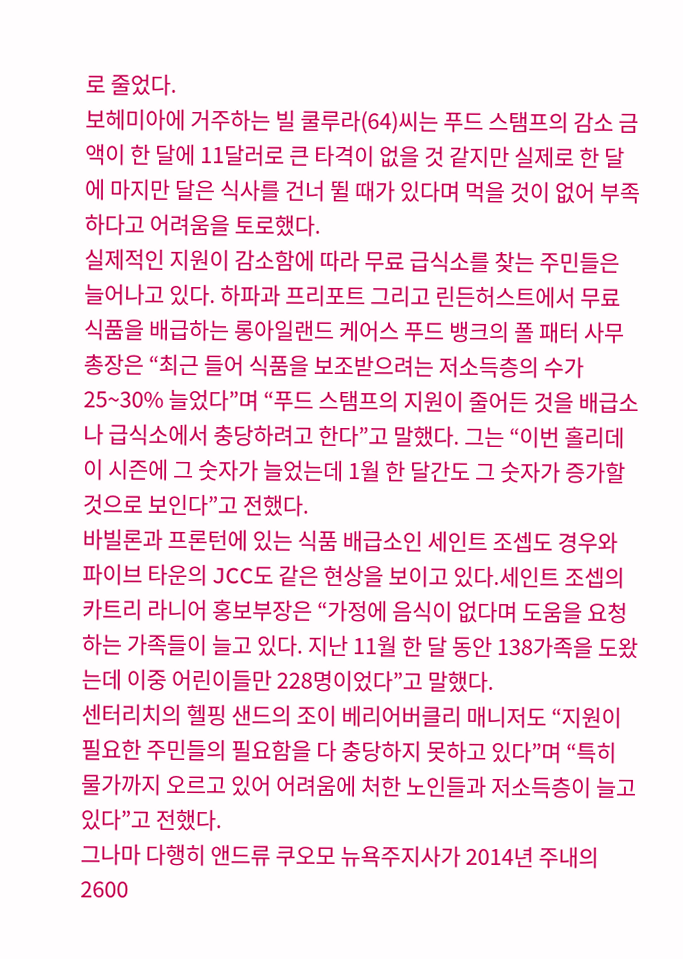로 줄었다.
보헤미아에 거주하는 빌 쿨루라(64)씨는 푸드 스탬프의 감소 금액이 한 달에 11달러로 큰 타격이 없을 것 같지만 실제로 한 달에 마지만 달은 식사를 건너 뛸 때가 있다며 먹을 것이 없어 부족하다고 어려움을 토로했다.
실제적인 지원이 감소함에 따라 무료 급식소를 찾는 주민들은 늘어나고 있다. 하파과 프리포트 그리고 린든허스트에서 무료 식품을 배급하는 롱아일랜드 케어스 푸드 뱅크의 폴 패터 사무총장은 “최근 들어 식품을 보조받으려는 저소득층의 수가 25~30% 늘었다”며 “푸드 스탬프의 지원이 줄어든 것을 배급소나 급식소에서 충당하려고 한다”고 말했다. 그는 “이번 홀리데이 시즌에 그 숫자가 늘었는데 1월 한 달간도 그 숫자가 증가할 것으로 보인다”고 전했다.
바빌론과 프론턴에 있는 식품 배급소인 세인트 조셉도 경우와 파이브 타운의 JCC도 같은 현상을 보이고 있다.세인트 조셉의 카트리 라니어 홍보부장은 “가정에 음식이 없다며 도움을 요청하는 가족들이 늘고 있다. 지난 11월 한 달 동안 138가족을 도왔는데 이중 어린이들만 228명이었다”고 말했다.
센터리치의 헬핑 샌드의 조이 베리어버클리 매니저도 “지원이 필요한 주민들의 필요함을 다 충당하지 못하고 있다”며 “특히 물가까지 오르고 있어 어려움에 처한 노인들과 저소득층이 늘고 있다”고 전했다.
그나마 다행히 앤드류 쿠오모 뉴욕주지사가 2014년 주내의 2600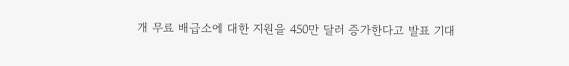개 무료 배급소에 대한 지원을 450만 달러 증가한다고 발표 기대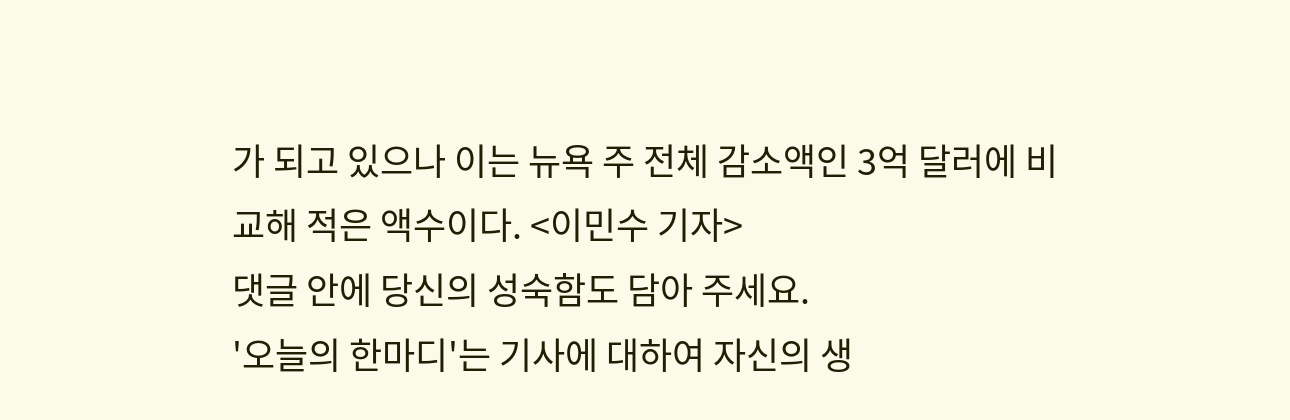가 되고 있으나 이는 뉴욕 주 전체 감소액인 3억 달러에 비교해 적은 액수이다. <이민수 기자>
댓글 안에 당신의 성숙함도 담아 주세요.
'오늘의 한마디'는 기사에 대하여 자신의 생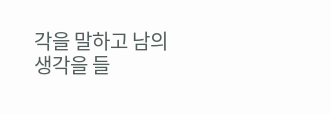각을 말하고 남의 생각을 들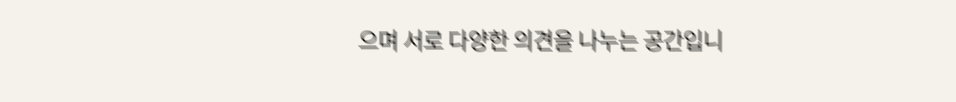으며 서로 다양한 의견을 나누는 공간입니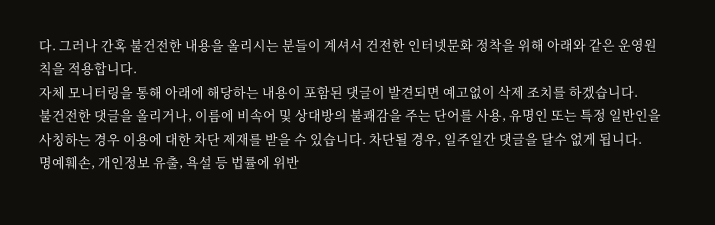다. 그러나 간혹 불건전한 내용을 올리시는 분들이 계셔서 건전한 인터넷문화 정착을 위해 아래와 같은 운영원칙을 적용합니다.
자체 모니터링을 통해 아래에 해당하는 내용이 포함된 댓글이 발견되면 예고없이 삭제 조치를 하겠습니다.
불건전한 댓글을 올리거나, 이름에 비속어 및 상대방의 불쾌감을 주는 단어를 사용, 유명인 또는 특정 일반인을 사칭하는 경우 이용에 대한 차단 제재를 받을 수 있습니다. 차단될 경우, 일주일간 댓글을 달수 없게 됩니다.
명예훼손, 개인정보 유출, 욕설 등 법률에 위반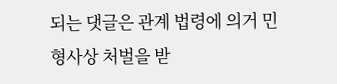되는 댓글은 관계 법령에 의거 민형사상 처벌을 받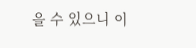을 수 있으니 이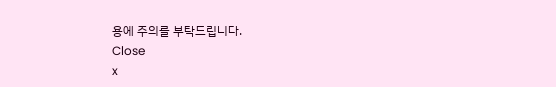용에 주의를 부탁드립니다.
Close
x